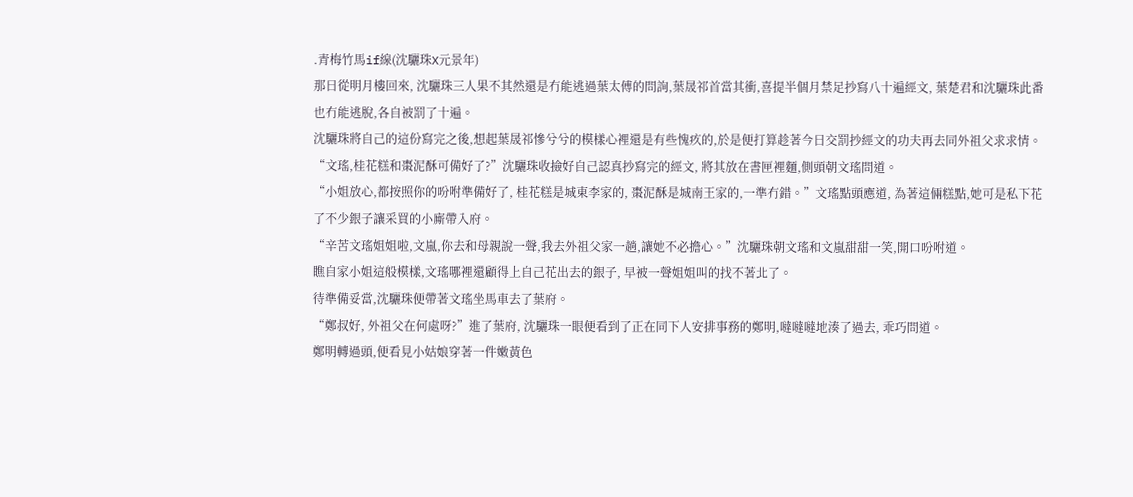.青梅竹馬if線(沈驪珠X元景年)
那日從明月樓回來, 沈驪珠三人果不其然還是冇能逃過葉太傅的問詢,葉晟祁首當其衝,喜提半個月禁足抄寫八十遍經文, 葉楚君和沈驪珠此番也冇能逃脫,各自被罰了十遍。
沈驪珠將自己的這份寫完之後,想起葉晟祁慘兮兮的模樣心裡還是有些愧疚的,於是便打算趁著今日交罰抄經文的功夫再去同外祖父求求情。
“文瑤,桂花糕和棗泥酥可備好了?”沈驪珠收撿好自己認真抄寫完的經文, 將其放在書匣裡麵,側頭朝文瑤問道。
“小姐放心,都按照你的吩咐準備好了, 桂花糕是城東李家的, 棗泥酥是城南王家的,一準冇錯。”文瑤點頭應道, 為著這倆糕點,她可是私下花了不少銀子讓采買的小廝帶入府。
“辛苦文瑤姐姐啦,文嵐,你去和母親說一聲,我去外祖父家一趟,讓她不必擔心。”沈驪珠朝文瑤和文嵐甜甜一笑,開口吩咐道。
瞧自家小姐這般模樣,文瑤哪裡還顧得上自己花出去的銀子, 早被一聲姐姐叫的找不著北了。
待準備妥當,沈驪珠便帶著文瑤坐馬車去了葉府。
“鄭叔好, 外祖父在何處呀?”進了葉府, 沈驪珠一眼便看到了正在同下人安排事務的鄭明,噠噠噠地湊了過去, 乖巧問道。
鄭明轉過頭,便看見小姑娘穿著一件嫩黃色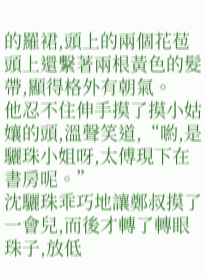的羅裙,頭上的兩個花苞頭上還繫著兩根黃色的髮帶,顯得格外有朝氣。
他忍不住伸手摸了摸小姑孃的頭,溫聲笑道,“喲,是驪珠小姐呀,太傅現下在書房呢。”
沈驪珠乖巧地讓鄭叔摸了一會兒,而後才轉了轉眼珠子,放低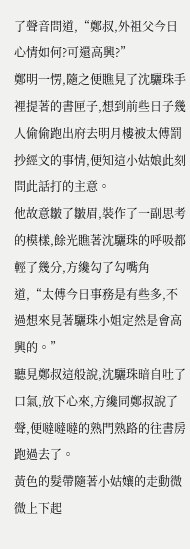了聲音問道,“鄭叔,外祖父今日心情如何?可還高興?”
鄭明一愣,隨之便瞧見了沈驪珠手裡提著的書匣子,想到前些日子幾人偷偷跑出府去明月樓被太傅罰抄經文的事情,便知這小姑娘此刻問此話打的主意。
他故意皺了皺眉,裝作了一副思考的模樣,餘光瞧著沈驪珠的呼吸都輕了幾分,方纔勾了勾嘴角道,“太傅今日事務是有些多,不過想來見著驪珠小姐定然是會高興的。”
聽見鄭叔這般說,沈驪珠暗自吐了口氣,放下心來,方纔同鄭叔說了聲,便噠噠噠的熟門熟路的往書房跑過去了。
黃色的髮帶隨著小姑孃的走動微微上下起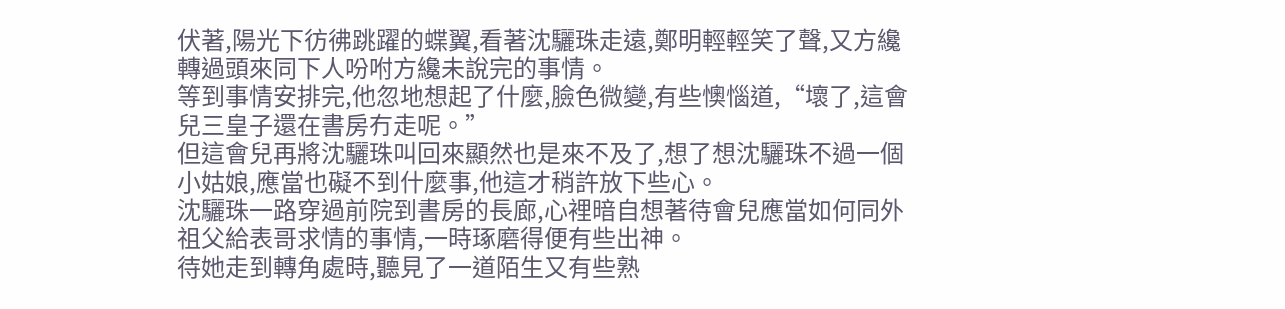伏著,陽光下彷彿跳躍的蝶翼,看著沈驪珠走遠,鄭明輕輕笑了聲,又方纔轉過頭來同下人吩咐方纔未說完的事情。
等到事情安排完,他忽地想起了什麼,臉色微變,有些懊惱道,“壞了,這會兒三皇子還在書房冇走呢。”
但這會兒再將沈驪珠叫回來顯然也是來不及了,想了想沈驪珠不過一個小姑娘,應當也礙不到什麼事,他這才稍許放下些心。
沈驪珠一路穿過前院到書房的長廊,心裡暗自想著待會兒應當如何同外祖父給表哥求情的事情,一時琢磨得便有些出神。
待她走到轉角處時,聽見了一道陌生又有些熟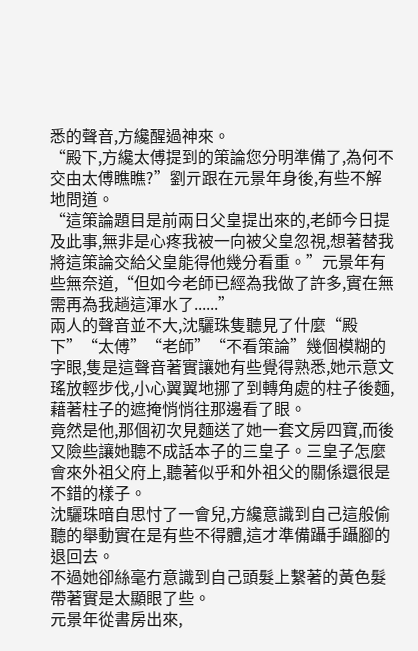悉的聲音,方纔醒過神來。
“殿下,方纔太傅提到的策論您分明準備了,為何不交由太傅瞧瞧?”劉亓跟在元景年身後,有些不解地問道。
“這策論題目是前兩日父皇提出來的,老師今日提及此事,無非是心疼我被一向被父皇忽視,想著替我將這策論交給父皇能得他幾分看重。”元景年有些無奈道,“但如今老師已經為我做了許多,實在無需再為我趟這渾水了......”
兩人的聲音並不大,沈驪珠隻聽見了什麼“殿下”“太傅”“老師”“不看策論”幾個模糊的字眼,隻是這聲音著實讓她有些覺得熟悉,她示意文瑤放輕步伐,小心翼翼地挪了到轉角處的柱子後麵,藉著柱子的遮掩悄悄往那邊看了眼。
竟然是他,那個初次見麵送了她一套文房四寶,而後又險些讓她聽不成話本子的三皇子。三皇子怎麼會來外祖父府上,聽著似乎和外祖父的關係還很是不錯的樣子。
沈驪珠暗自思忖了一會兒,方纔意識到自己這般偷聽的舉動實在是有些不得體,這才準備躡手躡腳的退回去。
不過她卻絲毫冇意識到自己頭髮上繫著的黃色髮帶著實是太顯眼了些。
元景年從書房出來,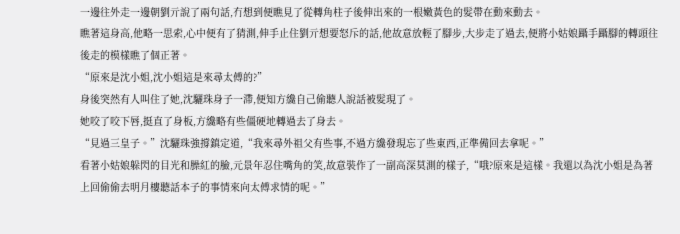一邊往外走一邊朝劉亓說了兩句話,冇想到便瞧見了從轉角柱子後伸出來的一根嫩黃色的髮帶在動來動去。
瞧著這身高,他略一思索,心中便有了猜測,伸手止住劉亓想要怒斥的話,他故意放輕了腳步,大步走了過去,便將小姑娘躡手躡腳的轉頭往後走的模樣瞧了個正著。
“原來是沈小姐,沈小姐這是來尋太傅的?”
身後突然有人叫住了她,沈驪珠身子一滯,便知方纔自己偷聽人說話被髮現了。
她咬了咬下唇,挺直了身板,方纔略有些僵硬地轉過去了身去。
“見過三皇子。”沈驪珠強撐鎮定道,“我來尋外祖父有些事,不過方纔發現忘了些東西,正準備回去拿呢。”
看著小姑娘躲閃的目光和臊紅的臉,元景年忍住嘴角的笑,故意裝作了一副高深莫測的樣子,“哦?原來是這樣。我還以為沈小姐是為著上回偷偷去明月樓聽話本子的事情來向太傅求情的呢。”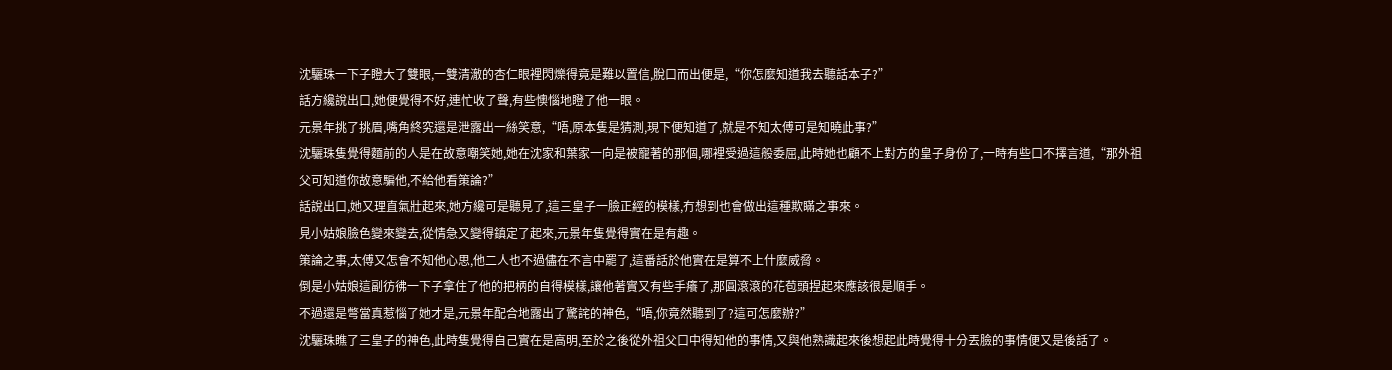沈驪珠一下子瞪大了雙眼,一雙清澈的杏仁眼裡閃爍得竟是難以置信,脫口而出便是,“你怎麼知道我去聽話本子?”
話方纔說出口,她便覺得不好,連忙收了聲,有些懊惱地瞪了他一眼。
元景年挑了挑眉,嘴角終究還是泄露出一絲笑意,“唔,原本隻是猜測,現下便知道了,就是不知太傅可是知曉此事?”
沈驪珠隻覺得麵前的人是在故意嘲笑她,她在沈家和葉家一向是被寵著的那個,哪裡受過這般委屈,此時她也顧不上對方的皇子身份了,一時有些口不擇言道,“那外祖父可知道你故意騙他,不給他看策論?”
話說出口,她又理直氣壯起來,她方纔可是聽見了,這三皇子一臉正經的模樣,冇想到也會做出這種欺瞞之事來。
見小姑娘臉色變來變去,從情急又變得鎮定了起來,元景年隻覺得實在是有趣。
策論之事,太傅又怎會不知他心思,他二人也不過儘在不言中罷了,這番話於他實在是算不上什麼威脅。
倒是小姑娘這副彷彿一下子拿住了他的把柄的自得模樣,讓他著實又有些手癢了,那圓滾滾的花苞頭捏起來應該很是順手。
不過還是彆當真惹惱了她才是,元景年配合地露出了驚詫的神色,“唔,你竟然聽到了?這可怎麼辦?”
沈驪珠瞧了三皇子的神色,此時隻覺得自己實在是高明,至於之後從外祖父口中得知他的事情,又與他熟識起來後想起此時覺得十分丟臉的事情便又是後話了。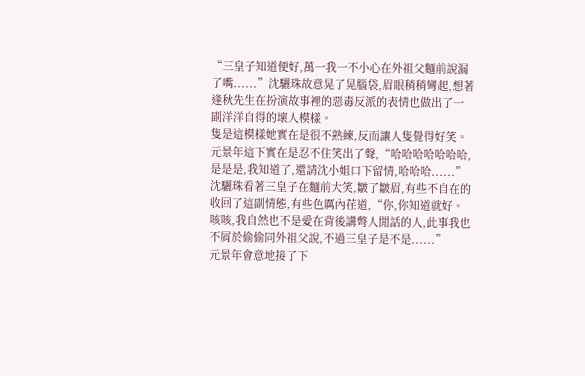“三皇子知道便好,萬一我一不小心在外祖父麵前說漏了嘴......”沈驪珠故意晃了晃腦袋,眉眼稍稍彎起,想著逢秋先生在扮演故事裡的惡毒反派的表情也做出了一副洋洋自得的壞人模樣。
隻是這模樣她實在是很不熟練,反而讓人隻覺得好笑。
元景年這下實在是忍不住笑出了聲,“哈哈哈哈哈哈哈,是是是,我知道了,還請沈小姐口下留情,哈哈哈......”
沈驪珠看著三皇子在麵前大笑,皺了皺眉,有些不自在的收回了這副情態,有些色厲內荏道,“你,你知道就好。咳咳,我自然也不是愛在背後講彆人閒話的人,此事我也不屑於偷偷同外祖父說,不過三皇子是不是......”
元景年會意地接了下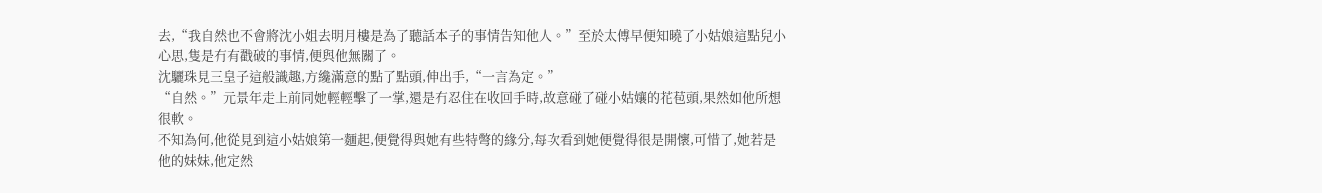去,“我自然也不會將沈小姐去明月樓是為了聽話本子的事情告知他人。”至於太傅早便知曉了小姑娘這點兒小心思,隻是冇有戳破的事情,便與他無關了。
沈驪珠見三皇子這般識趣,方纔滿意的點了點頭,伸出手,“一言為定。”
“自然。”元景年走上前同她輕輕擊了一掌,還是冇忍住在收回手時,故意碰了碰小姑孃的花苞頭,果然如他所想很軟。
不知為何,他從見到這小姑娘第一麵起,便覺得與她有些特彆的緣分,每次看到她便覺得很是開懷,可惜了,她若是他的妹妹,他定然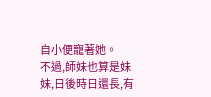自小便寵著她。
不過,師妹也算是妹妹,日後時日還長,有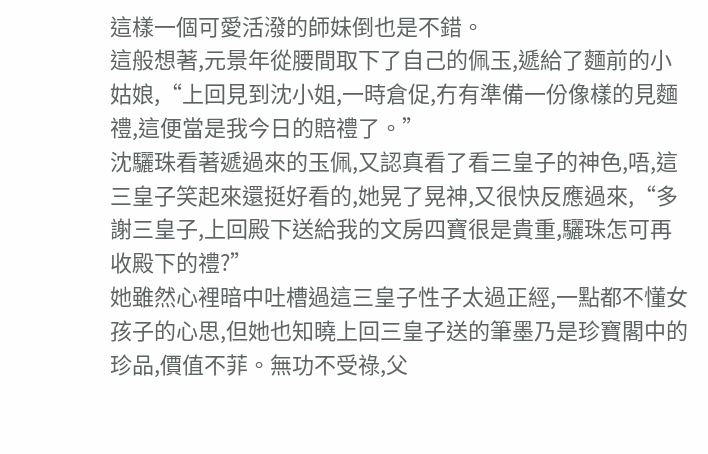這樣一個可愛活潑的師妹倒也是不錯。
這般想著,元景年從腰間取下了自己的佩玉,遞給了麵前的小姑娘,“上回見到沈小姐,一時倉促,冇有準備一份像樣的見麵禮,這便當是我今日的賠禮了。”
沈驪珠看著遞過來的玉佩,又認真看了看三皇子的神色,唔,這三皇子笑起來還挺好看的,她晃了晃神,又很快反應過來,“多謝三皇子,上回殿下送給我的文房四寶很是貴重,驪珠怎可再收殿下的禮?”
她雖然心裡暗中吐槽過這三皇子性子太過正經,一點都不懂女孩子的心思,但她也知曉上回三皇子送的筆墨乃是珍寶閣中的珍品,價值不菲。無功不受祿,父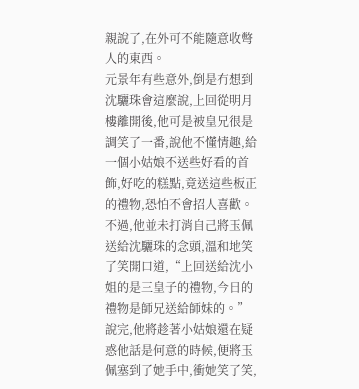親說了,在外可不能隨意收彆人的東西。
元景年有些意外,倒是冇想到沈驪珠會這麼說,上回從明月樓離開後,他可是被皇兄很是調笑了一番,說他不懂情趣,給一個小姑娘不送些好看的首飾,好吃的糕點,竟送這些板正的禮物,恐怕不會招人喜歡。
不過,他並未打消自己將玉佩送給沈驪珠的念頭,溫和地笑了笑開口道,“上回送給沈小姐的是三皇子的禮物,今日的禮物是師兄送給師妹的。”
說完,他將趁著小姑娘還在疑惑他話是何意的時候,便將玉佩塞到了她手中,衝她笑了笑,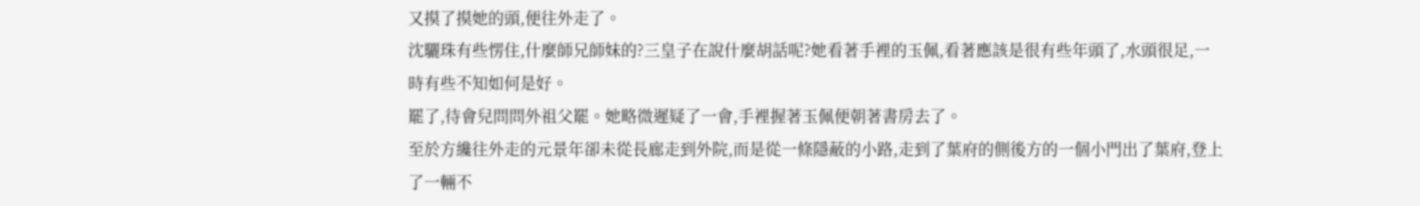又摸了摸她的頭,便往外走了。
沈驪珠有些愣住,什麼師兄師妹的?三皇子在說什麼胡話呢?她看著手裡的玉佩,看著應該是很有些年頭了,水頭很足,一時有些不知如何是好。
罷了,待會兒問問外祖父罷。她略微遲疑了一會,手裡握著玉佩便朝著書房去了。
至於方纔往外走的元景年卻未從長廊走到外院,而是從一條隱蔽的小路,走到了葉府的側後方的一個小門出了葉府,登上了一輛不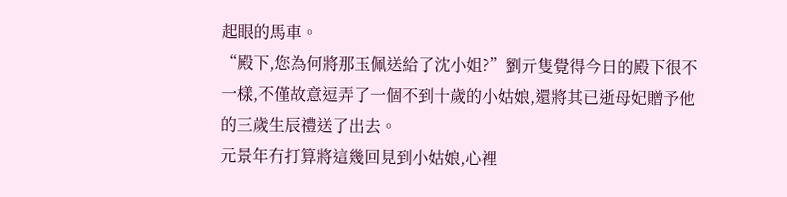起眼的馬車。
“殿下,您為何將那玉佩送給了沈小姐?”劉亓隻覺得今日的殿下很不一樣,不僅故意逗弄了一個不到十歲的小姑娘,還將其已逝母妃贈予他的三歲生辰禮送了出去。
元景年冇打算將這幾回見到小姑娘,心裡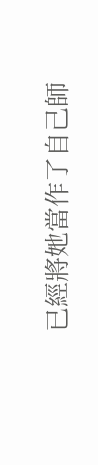已經將她當作了自己師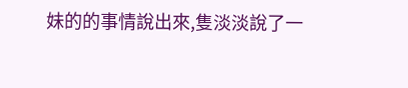妹的的事情說出來,隻淡淡說了一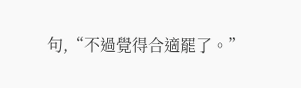句,“不過覺得合適罷了。”